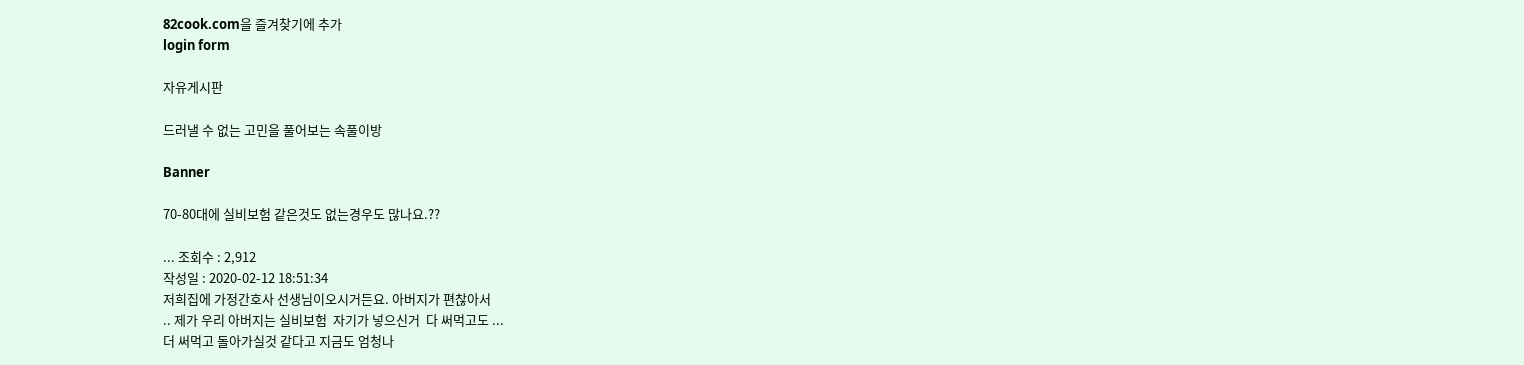82cook.com을 즐겨찾기에 추가
login form

자유게시판

드러낼 수 없는 고민을 풀어보는 속풀이방

Banner

70-80대에 실비보험 같은것도 없는경우도 많나요.??

... 조회수 : 2,912
작성일 : 2020-02-12 18:51:34
저희집에 가정간호사 선생님이오시거든요. 아버지가 편찮아서
.. 제가 우리 아버지는 실비보험  자기가 넣으신거  다 써먹고도 ...
더 써먹고 돌아가실것 같다고 지금도 엄청나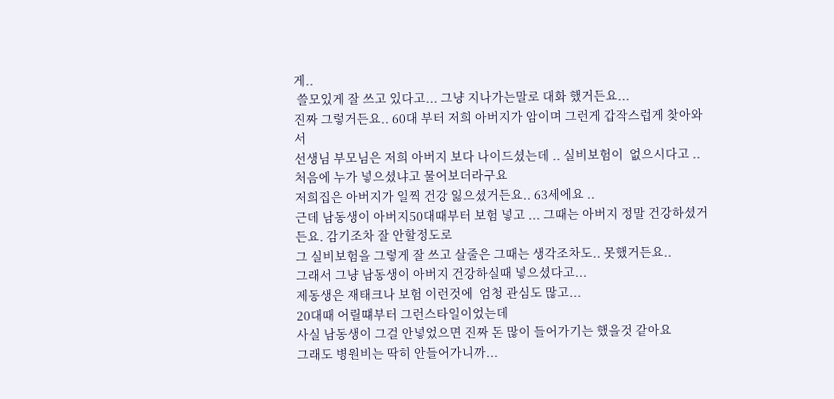게..
 쓸모있게 잘 쓰고 있다고... 그냥 지나가는말로 대화 했거든요...
진짜 그렇거든요.. 60대 부터 저희 아버지가 암이며 그런게 갑작스럽게 찾아와서
선생님 부모님은 저희 아버지 보다 나이드셨는데 .. 실비보험이  없으시다고 ..
처음에 누가 넣으셨냐고 물어보더라구요
저희집은 아버지가 일찍 건강 잃으셨거든요.. 63세에요 ..
근데 남동생이 아버지50대때부터 보험 넣고 ... 그때는 아버지 정말 건강하셨거든요. 감기조차 잘 안할정도로
그 실비보험을 그렇게 잘 쓰고 살줄은 그때는 생각조차도.. 못했거든요..
그래서 그냥 남동생이 아버지 건강하실때 넣으셨다고...
제동생은 재태크나 보험 이런것에  엄청 관심도 많고...
20대때 어릴떄부터 그런스타일이었는데
사실 남동생이 그걸 안넣었으면 진짜 돈 많이 들어가기는 했을것 같아요
그래도 병원비는 딱히 안들어가니까...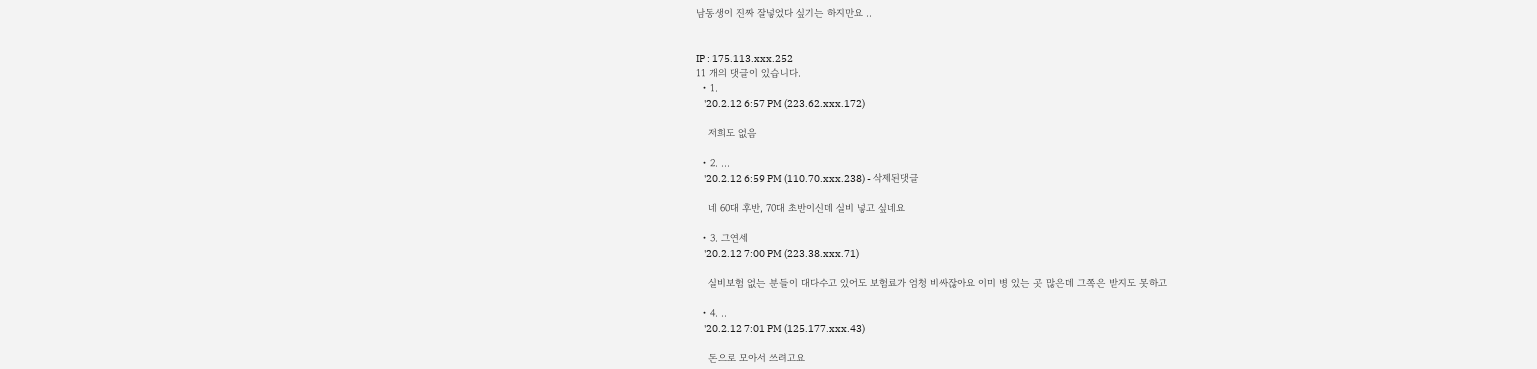남동생이 진짜 잘넣었다 싶기는 하지만요 ..


IP : 175.113.xxx.252
11 개의 댓글이 있습니다.
  • 1.
    '20.2.12 6:57 PM (223.62.xxx.172)

    저희도 없음

  • 2. ...
    '20.2.12 6:59 PM (110.70.xxx.238) - 삭제된댓글

    네 60대 후반, 70대 초반이신데 실비 넣고 싶네요

  • 3. 그연세
    '20.2.12 7:00 PM (223.38.xxx.71)

    실비보험 없는 분들이 대다수고 있어도 보험료가 엄청 비싸잖아요 이미 병 있는 곳 많은데 그쪽은 받지도 못하고

  • 4. ..
    '20.2.12 7:01 PM (125.177.xxx.43)

    돈으로 모아서 쓰려고요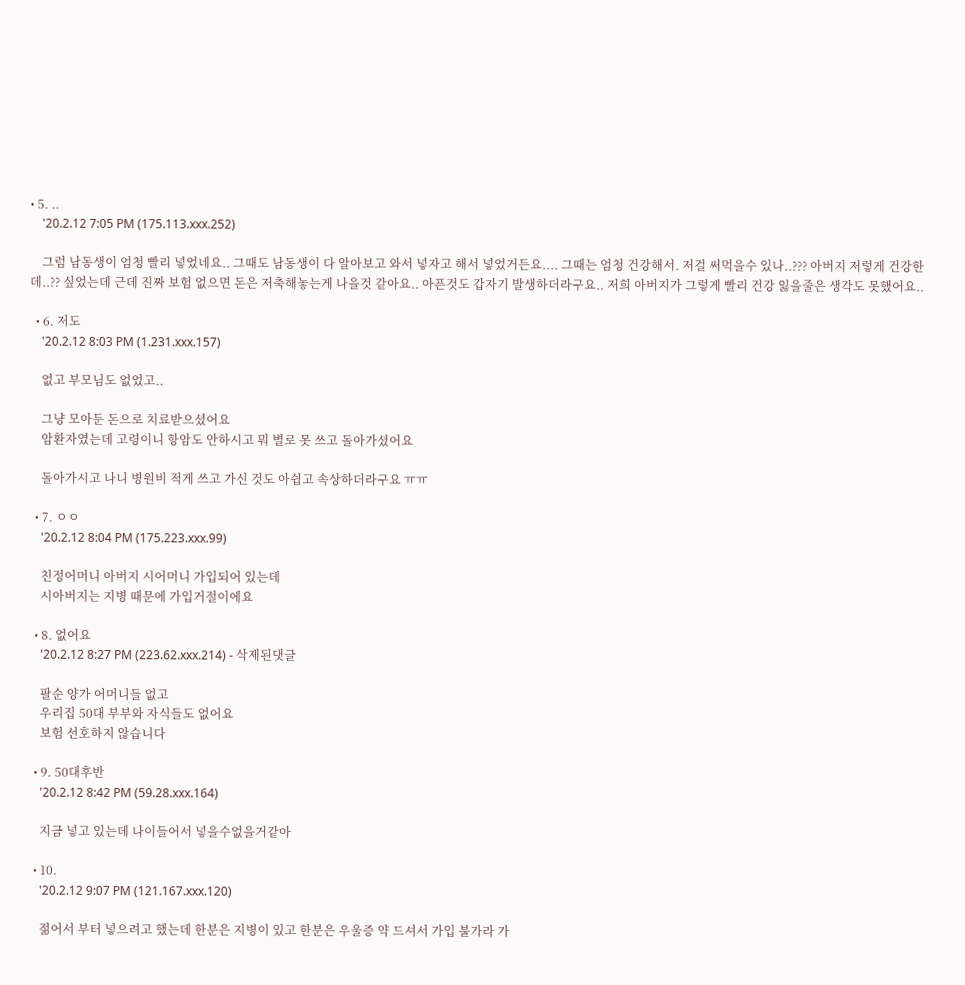• 5. ..
    '20.2.12 7:05 PM (175.113.xxx.252)

    그럼 남동생이 엄청 빨리 넣었네요.. 그때도 남동생이 다 알아보고 와서 넣자고 해서 넣었거든요.... 그때는 엄청 건강해서. 저걸 써먹을수 있나..??? 아버지 저렇게 건강한데..?? 싶었는데 근데 진짜 보험 없으면 돈은 저축해놓는게 나을것 같아요.. 아픈것도 갑자기 발생하더라구요.. 저희 아버지가 그렇게 빨리 건강 잃을줄은 생각도 못했어요..

  • 6. 저도
    '20.2.12 8:03 PM (1.231.xxx.157)

    없고 부모님도 없었고..

    그냥 모아둔 돈으로 치료받으셨어요
    암환자였는데 고령이니 항암도 안하시고 뭐 별로 못 쓰고 돌아가셨어요

    돌아가시고 나니 병원비 적게 쓰고 가신 것도 아쉽고 속상하더라구요 ㅠㅠ

  • 7. ㅇㅇ
    '20.2.12 8:04 PM (175.223.xxx.99)

    친정어머니 아버지 시어머니 가입되어 있는데
    시아버지는 지병 때문에 가입거절이에요

  • 8. 없어요
    '20.2.12 8:27 PM (223.62.xxx.214) - 삭제된댓글

    팔순 양가 어머니들 없고
    우리집 50대 부부와 자식들도 없어요
    보험 선호하지 않습니다

  • 9. 50대후반
    '20.2.12 8:42 PM (59.28.xxx.164)

    지금 넣고 있는데 나이들어서 넣을수없을거같아

  • 10.
    '20.2.12 9:07 PM (121.167.xxx.120)

    젊어서 부터 넣으려고 했는데 한분은 지병이 있고 한분은 우울증 약 드셔서 가입 불가라 가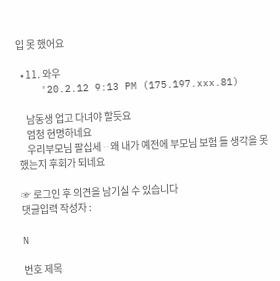입 못 했어요

  • 11. 와우
    '20.2.12 9:13 PM (175.197.xxx.81)

    남동생 업고 다녀야 할듯요
    엄청 현명하네요
    우리부모님 팔십세ᆢ왜 내가 예전에 부모님 보험 들 생각을 못했는지 후회가 되네요

☞ 로그인 후 의견을 남기실 수 있습니다
댓글입력 작성자 :

N

번호 제목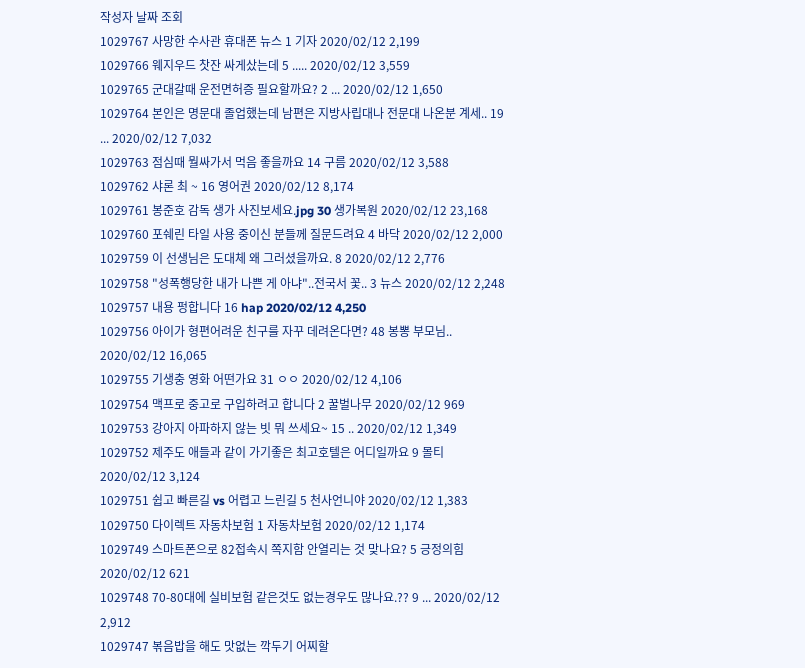작성자 날짜 조회
1029767 사망한 수사관 휴대폰 뉴스 1 기자 2020/02/12 2,199
1029766 웨지우드 찻잔 싸게샀는데 5 ..... 2020/02/12 3,559
1029765 군대갈때 운전면허증 필요할까요? 2 ... 2020/02/12 1,650
1029764 본인은 명문대 졸업했는데 남편은 지방사립대나 전문대 나온분 계세.. 19 ... 2020/02/12 7,032
1029763 점심때 뭘싸가서 먹음 좋을까요 14 구름 2020/02/12 3,588
1029762 샤론 최 ~ 16 영어권 2020/02/12 8,174
1029761 봉준호 감독 생가 사진보세요.jpg 30 생가복원 2020/02/12 23,168
1029760 포쉐린 타일 사용 중이신 분들께 질문드려요 4 바닥 2020/02/12 2,000
1029759 이 선생님은 도대체 왜 그러셨을까요. 8 2020/02/12 2,776
1029758 "성폭행당한 내가 나쁜 게 아냐"..전국서 꽃.. 3 뉴스 2020/02/12 2,248
1029757 내용 펑합니다 16 hap 2020/02/12 4,250
1029756 아이가 형편어려운 친구를 자꾸 데려온다면? 48 봉뽕 부모님.. 2020/02/12 16,065
1029755 기생충 영화 어떤가요 31 ㅇㅇ 2020/02/12 4,106
1029754 맥프로 중고로 구입하려고 합니다 2 꿀벌나무 2020/02/12 969
1029753 강아지 아파하지 않는 빗 뭐 쓰세요~ 15 .. 2020/02/12 1,349
1029752 제주도 애들과 같이 가기좋은 최고호텔은 어디일까요 9 몰티 2020/02/12 3,124
1029751 쉽고 빠른길 vs 어렵고 느린길 5 천사언니야 2020/02/12 1,383
1029750 다이렉트 자동차보험 1 자동차보험 2020/02/12 1,174
1029749 스마트폰으로 82접속시 쪽지함 안열리는 것 맞나요? 5 긍정의힘 2020/02/12 621
1029748 70-80대에 실비보험 같은것도 없는경우도 많나요.?? 9 ... 2020/02/12 2,912
1029747 볶음밥을 해도 맛없는 깍두기 어찌할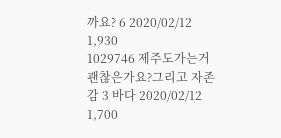까요? 6 2020/02/12 1,930
1029746 제주도가는거 괜찮은가요?그리고 자존감 3 바다 2020/02/12 1,700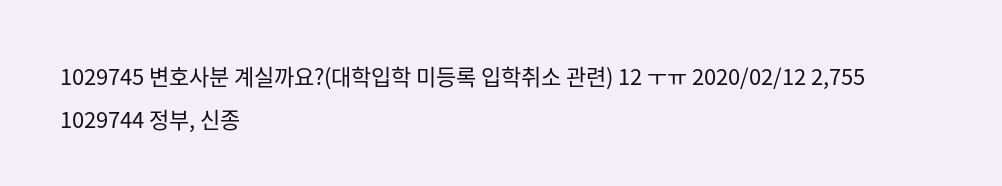1029745 변호사분 계실까요?(대학입학 미등록 입학취소 관련) 12 ㅜㅠ 2020/02/12 2,755
1029744 정부, 신종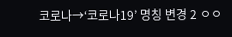코로나→‘코로나19’ 명칭 변경 2 ㅇㅇ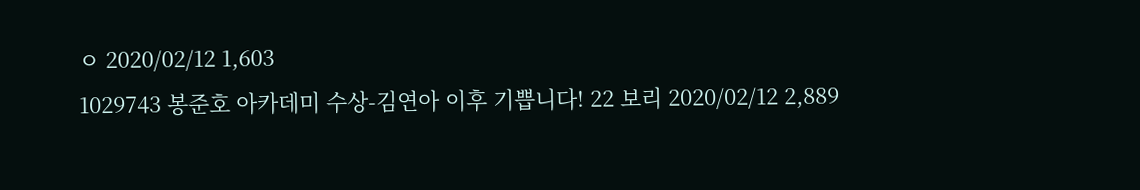ㅇ 2020/02/12 1,603
1029743 봉준호 아카데미 수상-김연아 이후 기쁩니다! 22 보리 2020/02/12 2,889